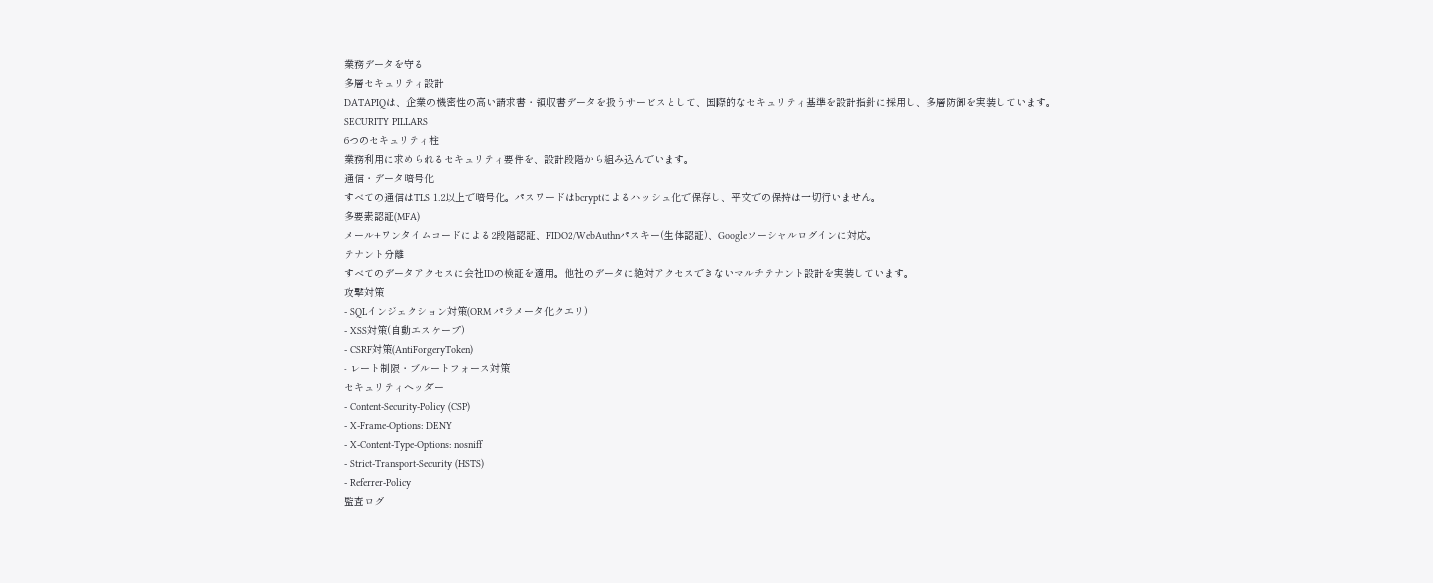業務データを守る
多層セキュリティ設計
DATAPIQは、企業の機密性の高い請求書・領収書データを扱うサービスとして、国際的なセキュリティ基準を設計指針に採用し、多層防御を実装しています。
SECURITY PILLARS
6つのセキュリティ柱
業務利用に求められるセキュリティ要件を、設計段階から組み込んでいます。
通信・データ暗号化
すべての通信はTLS 1.2以上で暗号化。パスワードはbcryptによるハッシュ化で保存し、平文での保持は一切行いません。
多要素認証(MFA)
メール+ワンタイムコードによる2段階認証、FIDO2/WebAuthnパスキー(生体認証)、Googleソーシャルログインに対応。
テナント分離
すべてのデータアクセスに会社IDの検証を適用。他社のデータに絶対アクセスできないマルチテナント設計を実装しています。
攻撃対策
- SQLインジェクション対策(ORM パラメータ化クエリ)
- XSS対策(自動エスケープ)
- CSRF対策(AntiForgeryToken)
- レート制限・ブルートフォース対策
セキュリティヘッダー
- Content-Security-Policy (CSP)
- X-Frame-Options: DENY
- X-Content-Type-Options: nosniff
- Strict-Transport-Security (HSTS)
- Referrer-Policy
監査ログ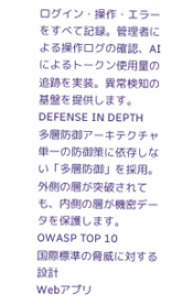ログイン・操作・エラーをすべて記録。管理者による操作ログの確認、AIによるトークン使用量の追跡を実装。異常検知の基盤を提供します。
DEFENSE IN DEPTH
多層防御アーキテクチャ
単一の防御策に依存しない「多層防御」を採用。外側の層が突破されても、内側の層が機密データを保護します。
OWASP TOP 10
国際標準の脅威に対する設計
Webアプリ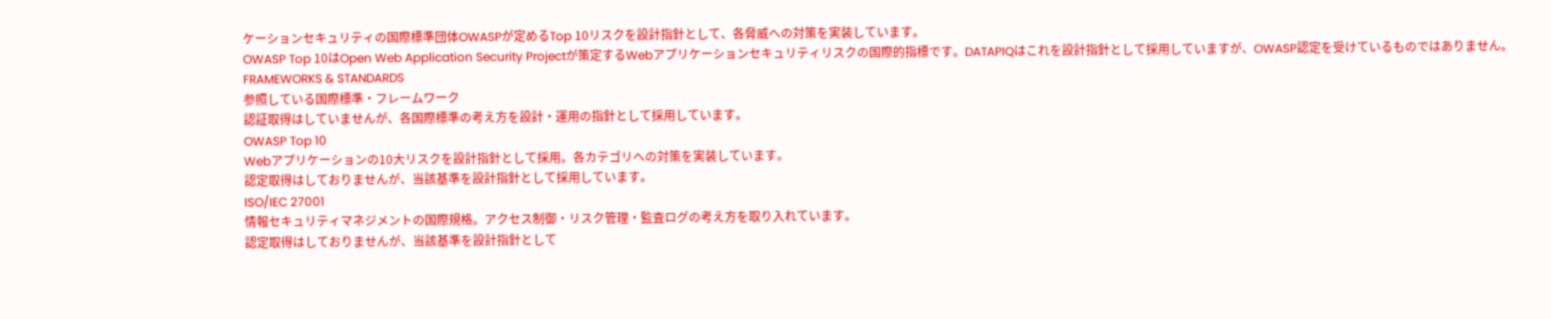ケーションセキュリティの国際標準団体OWASPが定めるTop 10リスクを設計指針として、各脅威への対策を実装しています。
OWASP Top 10はOpen Web Application Security Projectが策定するWebアプリケーションセキュリティリスクの国際的指標です。DATAPIQはこれを設計指針として採用していますが、OWASP認定を受けているものではありません。
FRAMEWORKS & STANDARDS
参照している国際標準・フレームワーク
認証取得はしていませんが、各国際標準の考え方を設計・運用の指針として採用しています。
OWASP Top 10
Webアプリケーションの10大リスクを設計指針として採用。各カテゴリへの対策を実装しています。
認定取得はしておりませんが、当該基準を設計指針として採用しています。
ISO/IEC 27001
情報セキュリティマネジメントの国際規格。アクセス制御・リスク管理・監査ログの考え方を取り入れています。
認定取得はしておりませんが、当該基準を設計指針として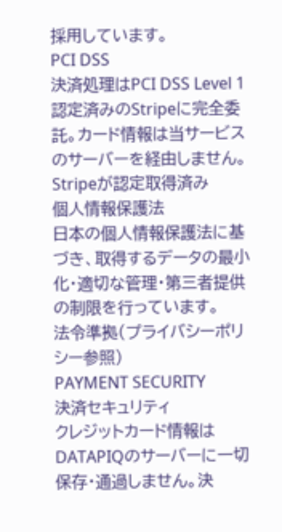採用しています。
PCI DSS
決済処理はPCI DSS Level 1認定済みのStripeに完全委託。カード情報は当サービスのサーバーを経由しません。
Stripeが認定取得済み
個人情報保護法
日本の個人情報保護法に基づき、取得するデータの最小化・適切な管理・第三者提供の制限を行っています。
法令準拠(プライバシーポリシー参照)
PAYMENT SECURITY
決済セキュリティ
クレジットカード情報はDATAPIQのサーバーに一切保存・通過しません。決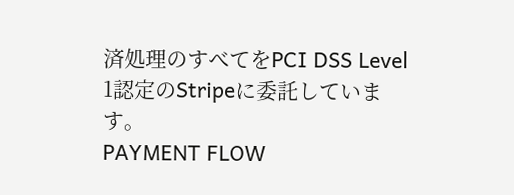済処理のすべてをPCI DSS Level 1認定のStripeに委託しています。
PAYMENT FLOW